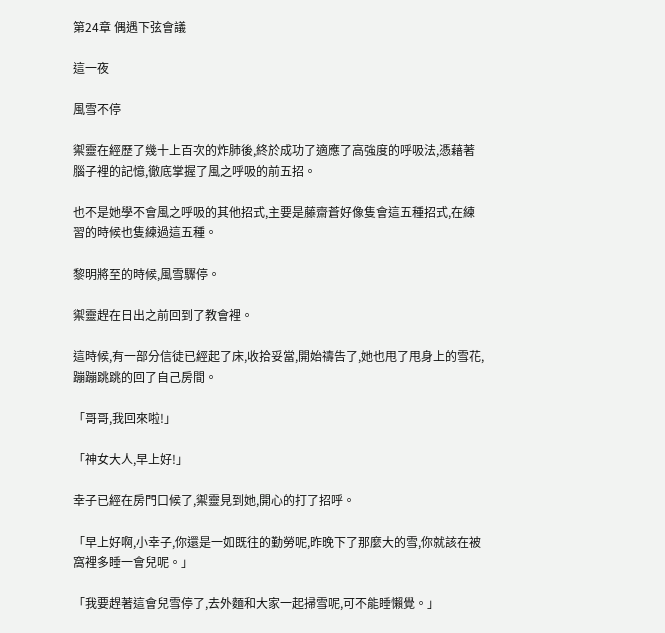第24章 偶遇下弦會議

這一夜

風雪不停

禦靈在經歷了幾十上百次的炸肺後,終於成功了適應了高強度的呼吸法,憑藉著腦子裡的記憶,徹底掌握了風之呼吸的前五招。

也不是她學不會風之呼吸的其他招式,主要是藤齋蒼好像隻會這五種招式,在練習的時候也隻練過這五種。

黎明將至的時候,風雪驟停。

禦靈趕在日出之前回到了教會裡。

這時候,有一部分信徒已經起了床,收拾妥當,開始禱告了,她也甩了甩身上的雪花,蹦蹦跳跳的回了自己房間。

「哥哥,我回來啦!」

「神女大人,早上好!」

幸子已經在房門口候了,禦靈見到她,開心的打了招呼。

「早上好啊,小幸子,你還是一如既往的勤勞呢,昨晚下了那麼大的雪,你就該在被窩裡多睡一會兒呢。」

「我要趕著這會兒雪停了,去外麵和大家一起掃雪呢,可不能睡懶覺。」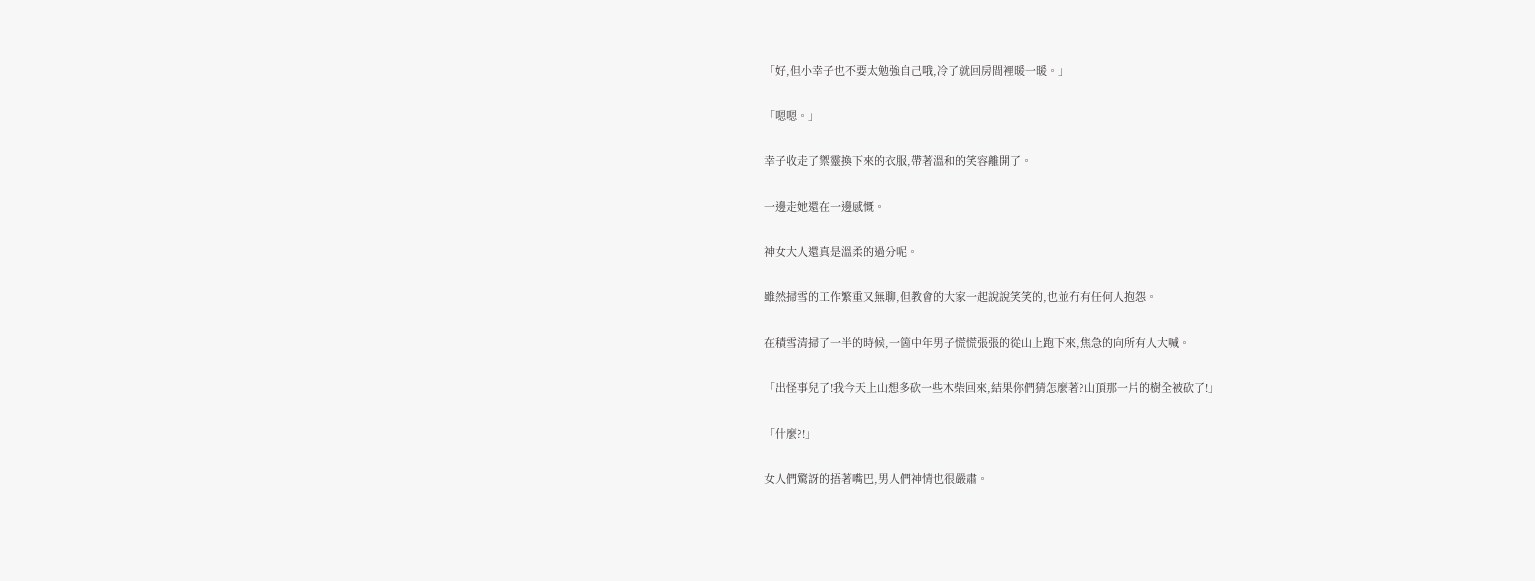「好,但小幸子也不要太勉強自己哦,冷了就回房間裡暖一暖。」

「嗯嗯。」

幸子收走了禦靈換下來的衣服,帶著溫和的笑容離開了。

一邊走她還在一邊感慨。

神女大人還真是溫柔的過分呢。

雖然掃雪的工作繁重又無聊,但教會的大家一起說說笑笑的,也並冇有任何人抱怨。

在積雪清掃了一半的時候,一箇中年男子慌慌張張的從山上跑下來,焦急的向所有人大喊。

「出怪事兒了!我今天上山想多砍一些木柴回來,結果你們猜怎麼著?山頂那一片的樹全被砍了!」

「什麼?!」

女人們驚訝的捂著嘴巴,男人們神情也很嚴肅。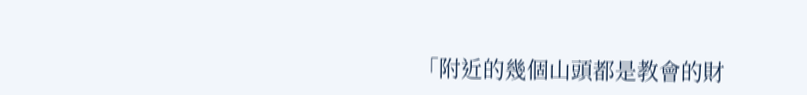「附近的幾個山頭都是教會的財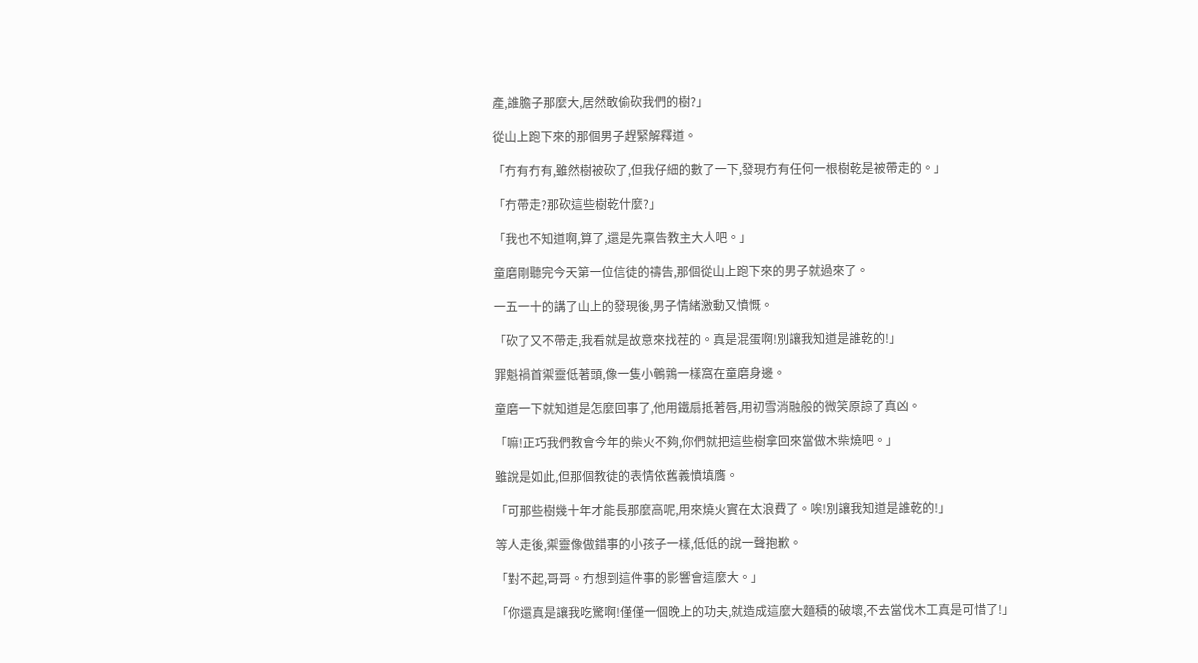產,誰膽子那麼大,居然敢偷砍我們的樹?」

從山上跑下來的那個男子趕緊解釋道。

「冇有冇有,雖然樹被砍了,但我仔細的數了一下,發現冇有任何一根樹乾是被帶走的。」

「冇帶走?那砍這些樹乾什麼?」

「我也不知道啊,算了,還是先稟告教主大人吧。」

童磨剛聽完今天第一位信徒的禱告,那個從山上跑下來的男子就過來了。

一五一十的講了山上的發現後,男子情緒激動又憤慨。

「砍了又不帶走,我看就是故意來找茬的。真是混蛋啊!別讓我知道是誰乾的!」

罪魁禍首禦靈低著頭,像一隻小鵪鶉一樣窩在童磨身邊。

童磨一下就知道是怎麼回事了,他用鐵扇抵著唇,用初雪消融般的微笑原諒了真凶。

「嘛!正巧我們教會今年的柴火不夠,你們就把這些樹拿回來當做木柴燒吧。」

雖說是如此,但那個教徒的表情依舊義憤填膺。

「可那些樹幾十年才能長那麼高呢,用來燒火實在太浪費了。唉!別讓我知道是誰乾的!」

等人走後,禦靈像做錯事的小孩子一樣,低低的說一聲抱歉。

「對不起,哥哥。冇想到這件事的影響會這麼大。」

「你還真是讓我吃驚啊!僅僅一個晚上的功夫,就造成這麼大麵積的破壞,不去當伐木工真是可惜了!」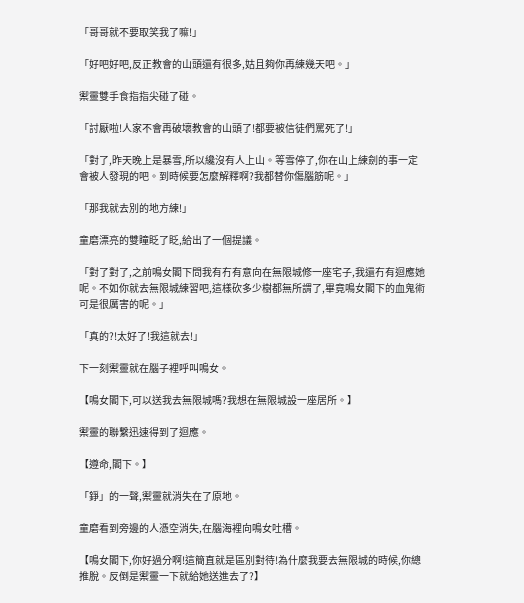「哥哥就不要取笑我了嘛!」

「好吧好吧,反正教會的山頭還有很多,姑且夠你再練幾天吧。」

禦靈雙手食指指尖碰了碰。

「討厭啦!人家不會再破壞教會的山頭了!都要被信徒們罵死了!」

「對了,昨天晚上是暴雪,所以纔沒有人上山。等雪停了,你在山上練劍的事一定會被人發現的吧。到時候要怎麼解釋啊?我都替你傷腦筋呢。」

「那我就去別的地方練!」

童磨漂亮的雙瞳眨了眨,給出了一個提議。

「對了對了,之前鳴女閣下問我有冇有意向在無限城修一座宅子,我還冇有迴應她呢。不如你就去無限城練習吧,這樣砍多少樹都無所謂了,畢竟鳴女閣下的血鬼術可是很厲害的呢。」

「真的?!太好了!我這就去!」

下一刻禦靈就在腦子裡呼叫鳴女。

【鳴女閣下,可以送我去無限城嗎?我想在無限城設一座居所。】

禦靈的聯繫迅速得到了迴應。

【遵命,閣下。】

「錚」的一聲,禦靈就消失在了原地。

童磨看到旁邊的人憑空消失,在腦海裡向鳴女吐槽。

【鳴女閣下,你好過分啊!這簡直就是區別對待!為什麼我要去無限城的時候,你總推脫。反倒是禦靈一下就給她送進去了?】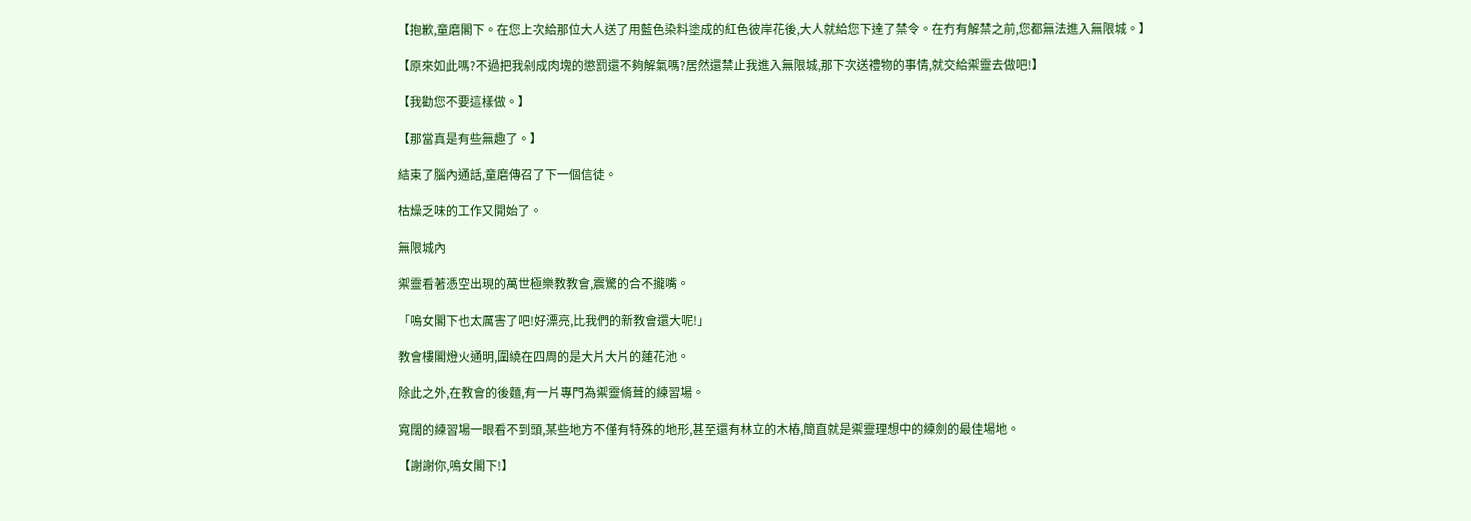【抱歉,童磨閣下。在您上次給那位大人送了用藍色染料塗成的紅色彼岸花後,大人就給您下達了禁令。在冇有解禁之前,您都無法進入無限城。】

【原來如此嗎?不過把我剁成肉塊的懲罰還不夠解氣嗎?居然還禁止我進入無限城,那下次送禮物的事情,就交給禦靈去做吧!】

【我勸您不要這樣做。】

【那當真是有些無趣了。】

結束了腦內通話,童磨傳召了下一個信徒。

枯燥乏味的工作又開始了。

無限城內

禦靈看著憑空出現的萬世極樂教教會,震驚的合不攏嘴。

「鳴女閣下也太厲害了吧!好漂亮,比我們的新教會還大呢!」

教會樓閣燈火通明,圍繞在四周的是大片大片的蓮花池。

除此之外,在教會的後麵,有一片專門為禦靈脩葺的練習場。

寬闊的練習場一眼看不到頭,某些地方不僅有特殊的地形,甚至還有林立的木樁,簡直就是禦靈理想中的練劍的最佳場地。

【謝謝你,鳴女閣下!】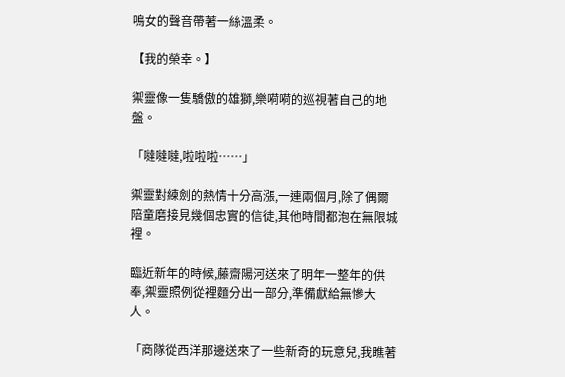鳴女的聲音帶著一絲溫柔。

【我的榮幸。】

禦靈像一隻驕傲的雄獅,樂嗬嗬的巡視著自己的地盤。

「噠噠噠,啦啦啦……」

禦靈對練劍的熱情十分高漲,一連兩個月,除了偶爾陪童磨接見幾個忠實的信徒,其他時間都泡在無限城裡。

臨近新年的時候,藤齋陽河送來了明年一整年的供奉,禦靈照例從裡麵分出一部分,準備獻給無慘大人。

「商隊從西洋那邊送來了一些新奇的玩意兒,我瞧著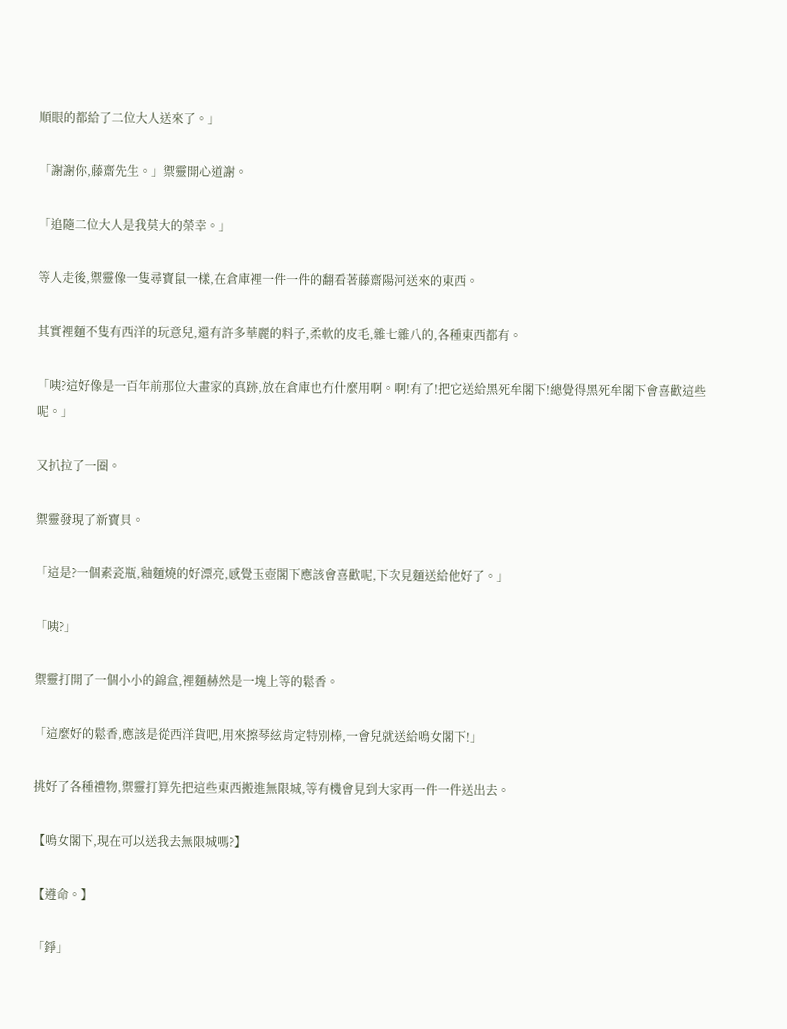順眼的都給了二位大人送來了。」

「謝謝你,藤齋先生。」禦靈開心道謝。

「追隨二位大人是我莫大的榮幸。」

等人走後,禦靈像一隻尋寶鼠一樣,在倉庫裡一件一件的翻看著藤齋陽河送來的東西。

其實裡麵不隻有西洋的玩意兒,還有許多華麗的料子,柔軟的皮毛,雜七雜八的,各種東西都有。

「咦?這好像是一百年前那位大畫家的真跡,放在倉庫也冇什麼用啊。啊!有了!把它送給黑死牟閣下!總覺得黑死牟閣下會喜歡這些呢。」

又扒拉了一圈。

禦靈發現了新寶貝。

「這是?一個素瓷瓶,釉麵燒的好漂亮,感覺玉壺閣下應該會喜歡呢,下次見麵送給他好了。」

「咦?」

禦靈打開了一個小小的錦盒,裡麵赫然是一塊上等的鬆香。

「這麼好的鬆香,應該是從西洋貨吧,用來擦琴絃肯定特別棒,一會兒就送給鳴女閣下!」

挑好了各種禮物,禦靈打算先把這些東西搬進無限城,等有機會見到大家再一件一件送出去。

【鳴女閣下,現在可以送我去無限城嗎?】

【遵命。】

「錚」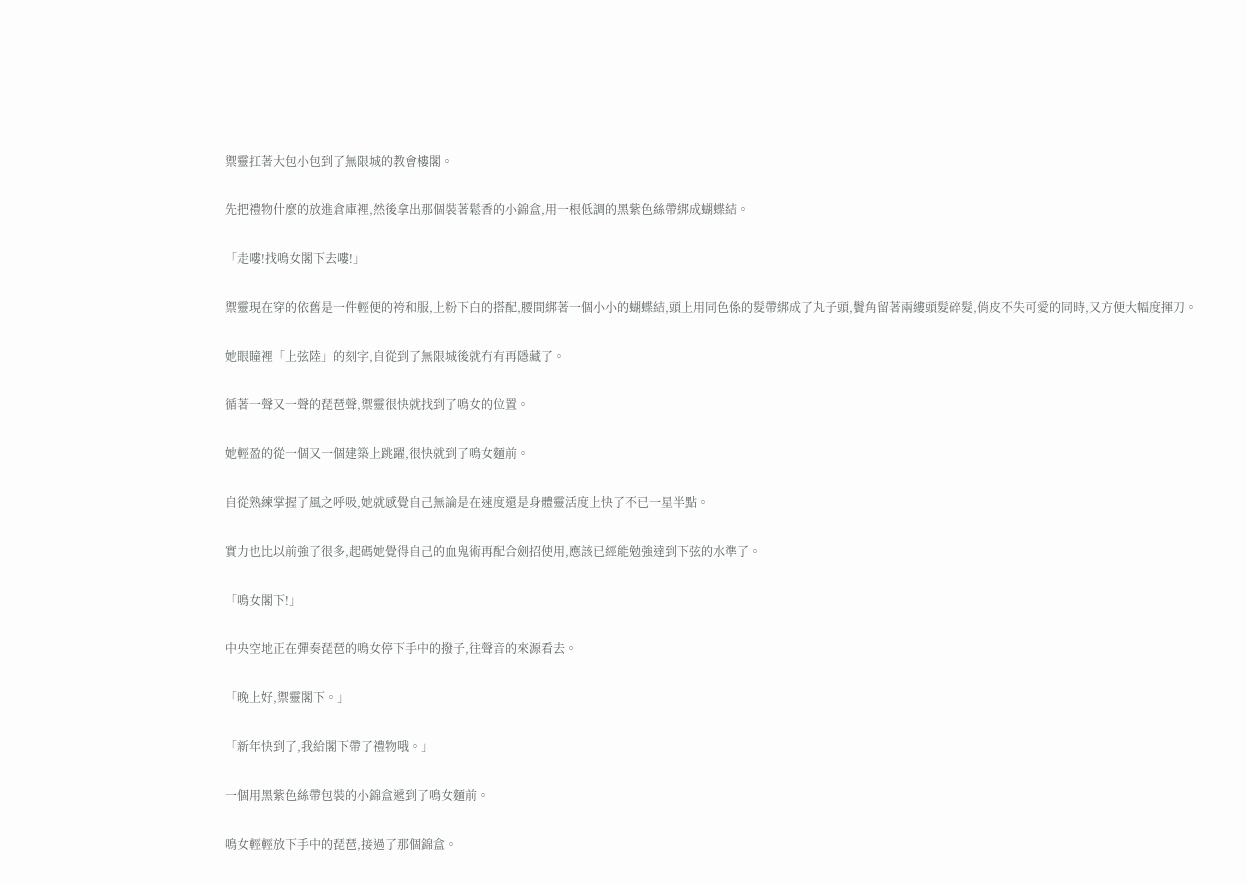禦靈扛著大包小包到了無限城的教會樓閣。

先把禮物什麼的放進倉庫裡,然後拿出那個裝著鬆香的小錦盒,用一根低調的黑紫色絲帶綁成蝴蝶結。

「走嘍!找鳴女閣下去嘍!」

禦靈現在穿的依舊是一件輕便的袴和服,上粉下白的搭配,腰間綁著一個小小的蝴蝶結,頭上用同色係的髮帶綁成了丸子頭,鬢角留著兩縷頭髮碎髮,俏皮不失可愛的同時,又方便大幅度揮刀。

她眼瞳裡「上弦陸」的刻字,自從到了無限城後就冇有再隱藏了。

循著一聲又一聲的琵琶聲,禦靈很快就找到了鳴女的位置。

她輕盈的從一個又一個建築上跳躍,很快就到了鳴女麵前。

自從熟練掌握了風之呼吸,她就感覺自己無論是在速度還是身體靈活度上快了不已一星半點。

實力也比以前強了很多,起碼她覺得自己的血鬼術再配合劍招使用,應該已經能勉強達到下弦的水準了。

「鳴女閣下!」

中央空地正在彈奏琵琶的鳴女停下手中的撥子,往聲音的來源看去。

「晚上好,禦靈閣下。」

「新年快到了,我給閣下帶了禮物哦。」

一個用黑紫色絲帶包裝的小錦盒遞到了鳴女麵前。

鳴女輕輕放下手中的琵琶,接過了那個錦盒。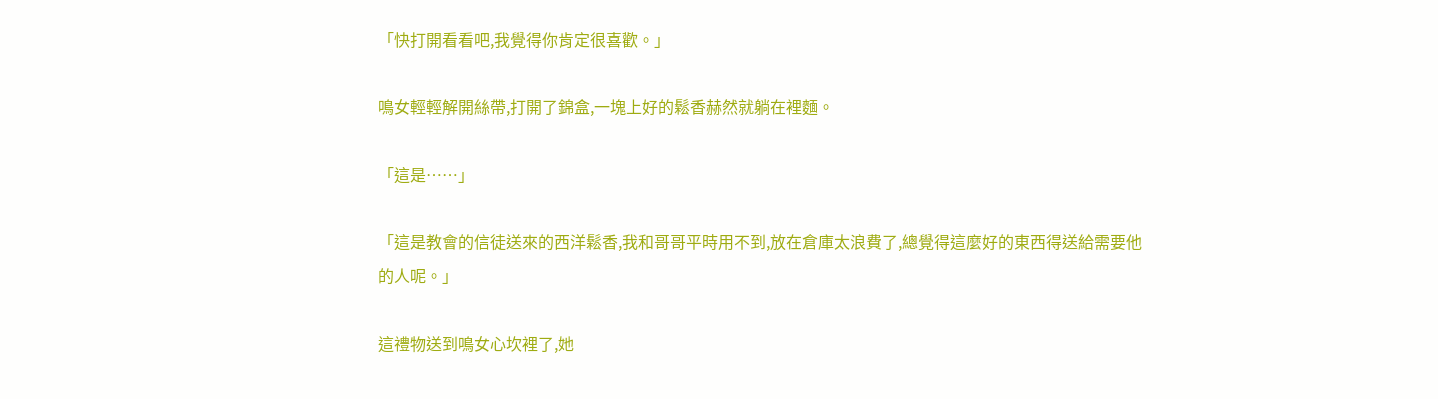「快打開看看吧,我覺得你肯定很喜歡。」

鳴女輕輕解開絲帶,打開了錦盒,一塊上好的鬆香赫然就躺在裡麵。

「這是……」

「這是教會的信徒送來的西洋鬆香,我和哥哥平時用不到,放在倉庫太浪費了,總覺得這麼好的東西得送給需要他的人呢。」

這禮物送到鳴女心坎裡了,她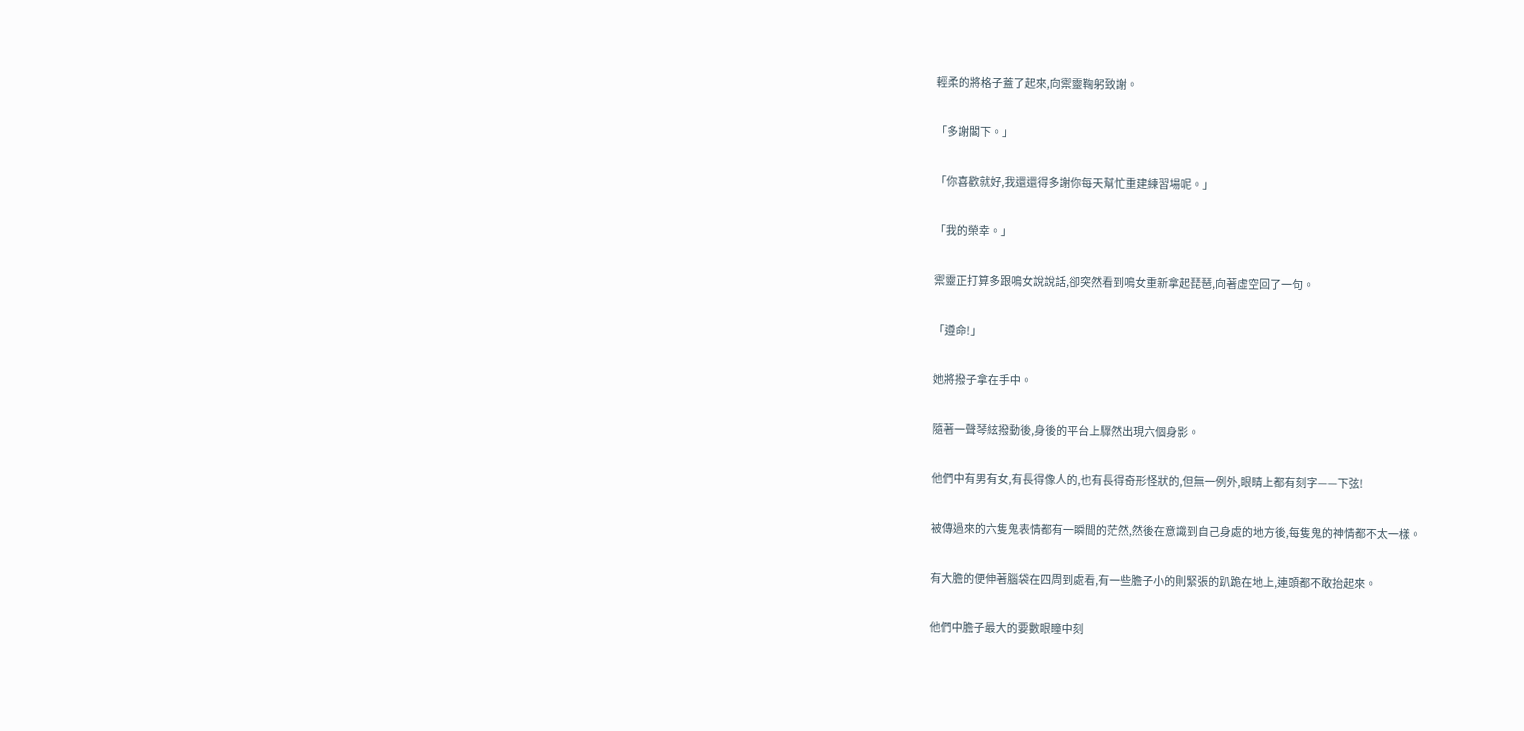輕柔的將格子蓋了起來,向禦靈鞠躬致謝。

「多謝閣下。」

「你喜歡就好,我還還得多謝你每天幫忙重建練習場呢。」

「我的榮幸。」

禦靈正打算多跟鳴女說說話,卻突然看到鳴女重新拿起琵琶,向著虛空回了一句。

「遵命!」

她將撥子拿在手中。

隨著一聲琴絃撥動後,身後的平台上驟然出現六個身影。

他們中有男有女,有長得像人的,也有長得奇形怪狀的,但無一例外,眼睛上都有刻字——下弦!

被傳過來的六隻鬼表情都有一瞬間的茫然,然後在意識到自己身處的地方後,每隻鬼的神情都不太一樣。

有大膽的便伸著腦袋在四周到處看,有一些膽子小的則緊張的趴跪在地上,連頭都不敢抬起來。

他們中膽子最大的要數眼瞳中刻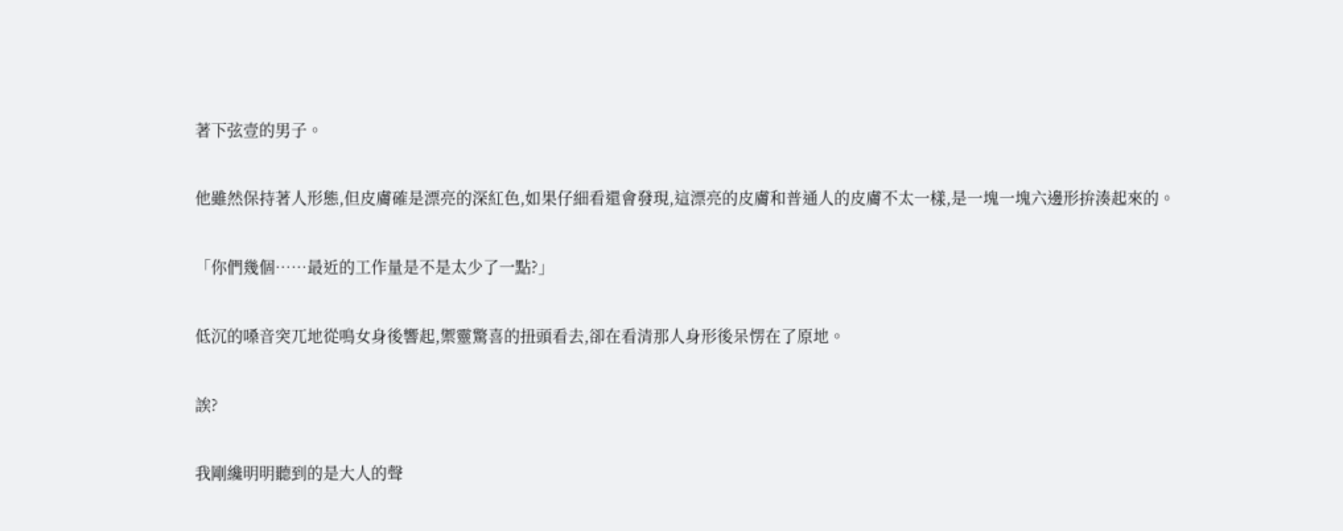著下弦壹的男子。

他雖然保持著人形態,但皮膚確是漂亮的深紅色,如果仔細看還會發現,這漂亮的皮膚和普通人的皮膚不太一樣,是一塊一塊六邊形拚湊起來的。

「你們幾個……最近的工作量是不是太少了一點?」

低沉的嗓音突兀地從鳴女身後響起,禦靈驚喜的扭頭看去,卻在看清那人身形後呆愣在了原地。

誒?

我剛纔明明聽到的是大人的聲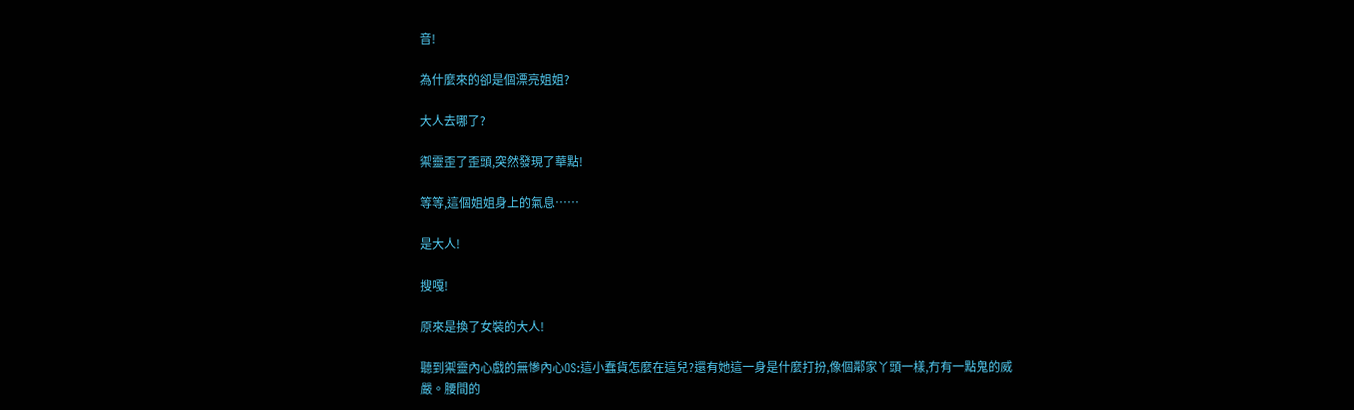音!

為什麼來的卻是個漂亮姐姐?

大人去哪了?

禦靈歪了歪頭,突然發現了華點!

等等,這個姐姐身上的氣息……

是大人!

搜嘎!

原來是換了女裝的大人!

聽到禦靈內心戲的無慘內心OS:這小蠢貨怎麼在這兒?還有她這一身是什麼打扮,像個鄰家丫頭一樣,冇有一點鬼的威嚴。腰間的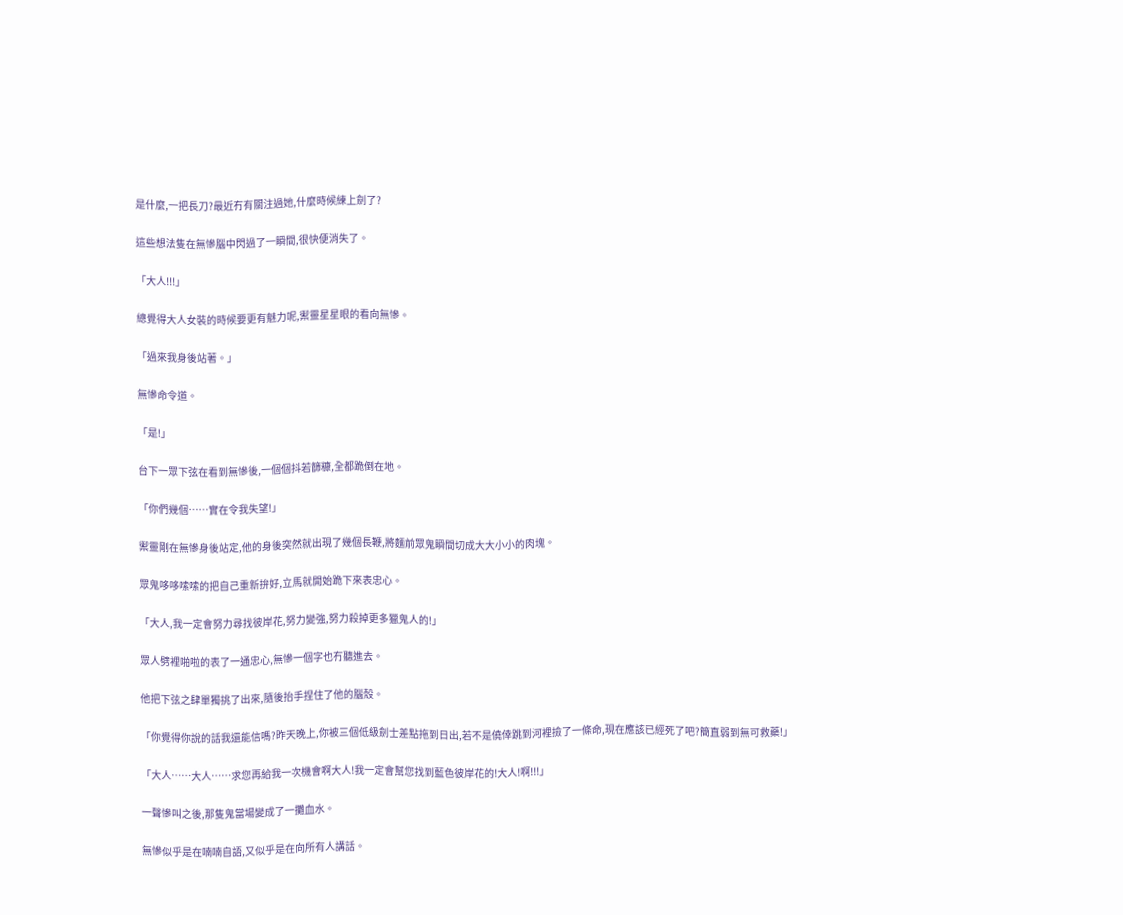是什麼,一把長刀?最近冇有關注過她,什麼時候練上劍了?

這些想法隻在無慘腦中閃過了一瞬間,很快便消失了。

「大人!!!」

總覺得大人女裝的時候要更有魅力呢,禦靈星星眼的看向無慘。

「過來我身後站著。」

無慘命令道。

「是!」

台下一眾下弦在看到無慘後,一個個抖若篩糠,全都跪倒在地。

「你們幾個……實在令我失望!」

禦靈剛在無慘身後站定,他的身後突然就出現了幾個長鞭,將麵前眾鬼瞬間切成大大小小的肉塊。

眾鬼哆哆嗦嗦的把自己重新拚好,立馬就開始跪下來表忠心。

「大人,我一定會努力尋找彼岸花,努力變強,努力殺掉更多獵鬼人的!」

眾人劈裡啪啦的表了一通忠心,無慘一個字也冇聽進去。

他把下弦之肆單獨挑了出來,隨後抬手捏住了他的腦殼。

「你覺得你說的話我還能信嗎?昨天晚上,你被三個低級劍士差點拖到日出,若不是僥倖跳到河裡撿了一條命,現在應該已經死了吧?簡直弱到無可救藥!」

「大人……大人……求您再給我一次機會啊大人!我一定會幫您找到藍色彼岸花的!大人!啊!!!」

一聲慘叫之後,那隻鬼當場變成了一攤血水。

無慘似乎是在喃喃自語,又似乎是在向所有人講話。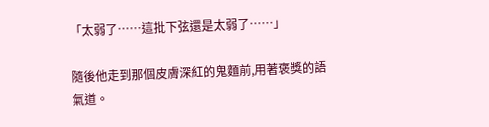「太弱了……這批下弦還是太弱了……」

隨後他走到那個皮膚深紅的鬼麵前,用著褒獎的語氣道。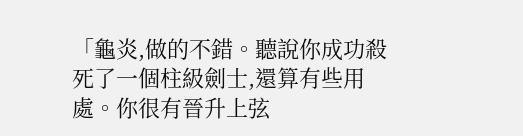「龜炎,做的不錯。聽說你成功殺死了一個柱級劍士,還算有些用處。你很有晉升上弦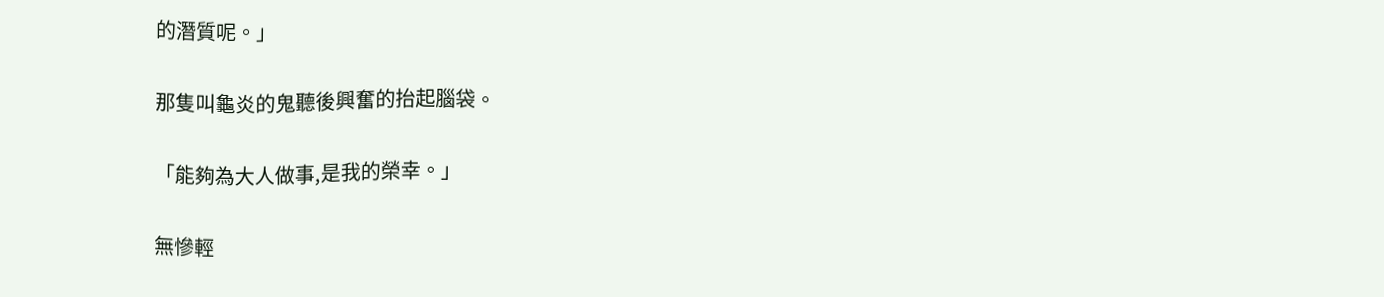的潛質呢。」

那隻叫龜炎的鬼聽後興奮的抬起腦袋。

「能夠為大人做事,是我的榮幸。」

無慘輕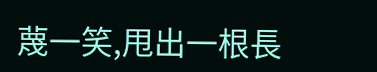蔑一笑,甩出一根長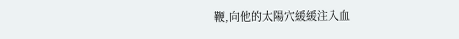鞭,向他的太陽穴緩緩注入血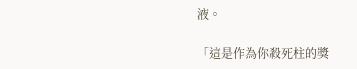液。

「這是作為你殺死柱的獎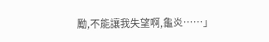勵,不能讓我失望啊,龜炎……」